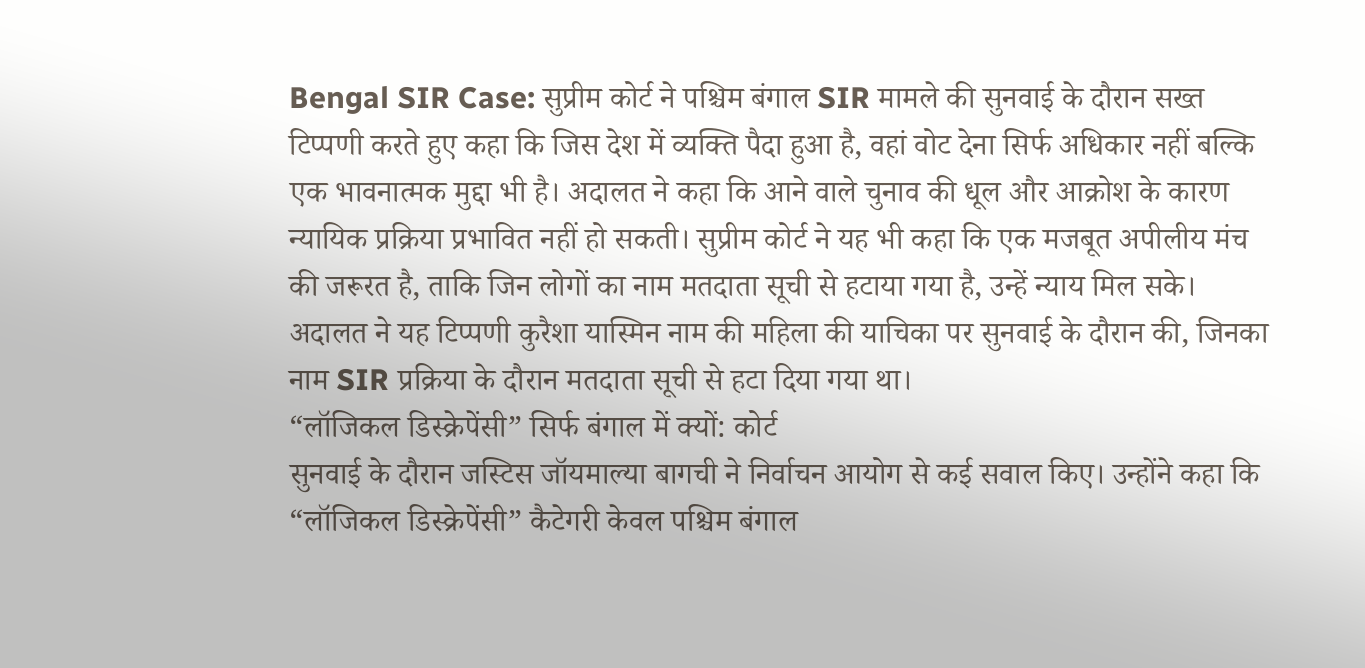Bengal SIR Case: सुप्रीम कोर्ट ने पश्चिम बंगाल SIR मामले की सुनवाई के दौरान सख्त टिप्पणी करते हुए कहा कि जिस देश में व्यक्ति पैदा हुआ है, वहां वोट देना सिर्फ अधिकार नहीं बल्कि एक भावनात्मक मुद्दा भी है। अदालत ने कहा कि आने वाले चुनाव की धूल और आक्रोश के कारण न्यायिक प्रक्रिया प्रभावित नहीं हो सकती। सुप्रीम कोर्ट ने यह भी कहा कि एक मजबूत अपीलीय मंच की जरूरत है, ताकि जिन लोगों का नाम मतदाता सूची से हटाया गया है, उन्हें न्याय मिल सके। अदालत ने यह टिप्पणी कुरैशा यास्मिन नाम की महिला की याचिका पर सुनवाई के दौरान की, जिनका नाम SIR प्रक्रिया के दौरान मतदाता सूची से हटा दिया गया था।
“लॉजिकल डिस्क्रेपेंसी” सिर्फ बंगाल में क्यों: कोर्ट
सुनवाई के दौरान जस्टिस जॉयमाल्या बागची ने निर्वाचन आयोग से कई सवाल किए। उन्होंने कहा कि “लॉजिकल डिस्क्रेपेंसी” कैटेगरी केवल पश्चिम बंगाल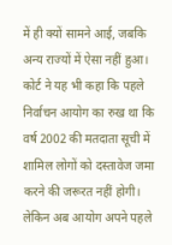में ही क्यों सामने आई, जबकि अन्य राज्यों में ऐसा नहीं हुआ। कोर्ट ने यह भी कहा कि पहले निर्वाचन आयोग का रुख था कि वर्ष 2002 की मतदाता सूची में शामिल लोगों को दस्तावेज जमा करने की जरूरत नहीं होगी। लेकिन अब आयोग अपने पहले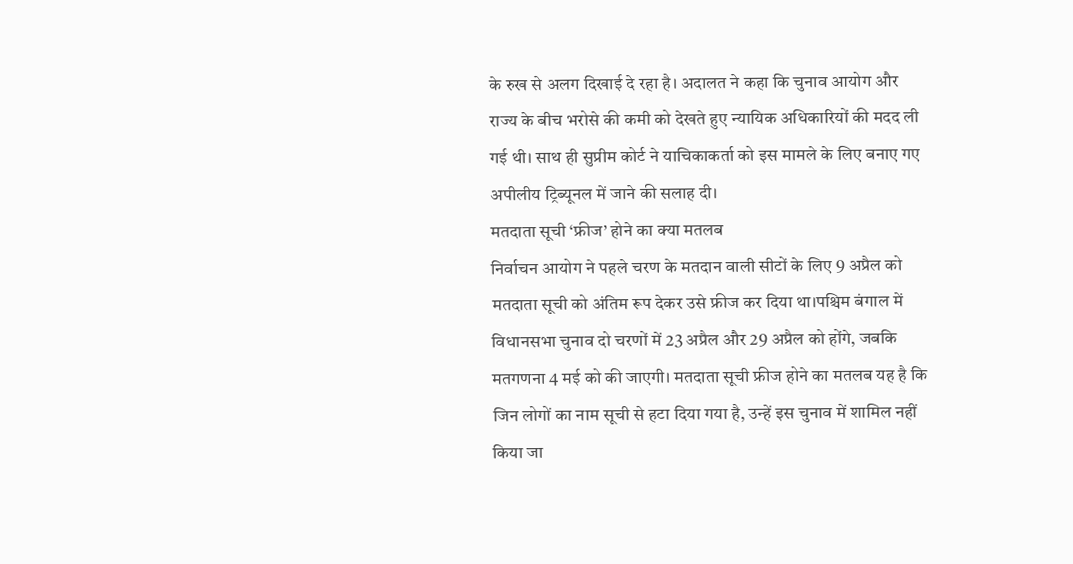के रुख से अलग दिखाई दे रहा है। अदालत ने कहा कि चुनाव आयोग और राज्य के बीच भरोसे की कमी को देखते हुए न्यायिक अधिकारियों की मदद ली गई थी। साथ ही सुप्रीम कोर्ट ने याचिकाकर्ता को इस मामले के लिए बनाए गए अपीलीय ट्रिब्यूनल में जाने की सलाह दी।
मतदाता सूची ‘फ्रीज’ होने का क्या मतलब
निर्वाचन आयोग ने पहले चरण के मतदान वाली सीटों के लिए 9 अप्रैल को मतदाता सूची को अंतिम रूप देकर उसे फ्रीज कर दिया था।पश्चिम बंगाल में विधानसभा चुनाव दो चरणों में 23 अप्रैल और 29 अप्रैल को होंगे, जबकि मतगणना 4 मई को की जाएगी। मतदाता सूची फ्रीज होने का मतलब यह है कि जिन लोगों का नाम सूची से हटा दिया गया है, उन्हें इस चुनाव में शामिल नहीं किया जा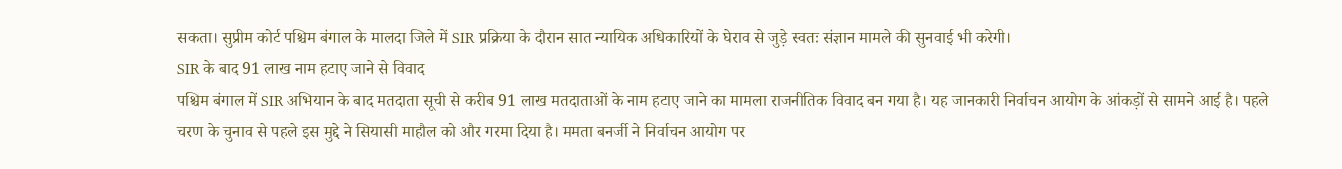सकता। सुप्रीम कोर्ट पश्चिम बंगाल के मालदा जिले में SIR प्रक्रिया के दौरान सात न्यायिक अधिकारियों के घेराव से जुड़े स्वतः संज्ञान मामले की सुनवाई भी करेगी।
SIR के बाद 91 लाख नाम हटाए जाने से विवाद
पश्चिम बंगाल में SIR अभियान के बाद मतदाता सूची से करीब 91 लाख मतदाताओं के नाम हटाए जाने का मामला राजनीतिक विवाद बन गया है। यह जानकारी निर्वाचन आयोग के आंकड़ों से सामने आई है। पहले चरण के चुनाव से पहले इस मुद्दे ने सियासी माहौल को और गरमा दिया है। ममता बनर्जी ने निर्वाचन आयोग पर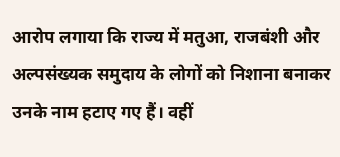आरोप लगाया कि राज्य में मतुआ, राजबंशी और अल्पसंख्यक समुदाय के लोगों को निशाना बनाकर उनके नाम हटाए गए हैं। वहीं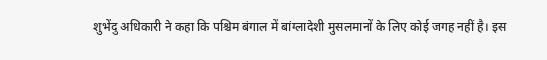शुभेंदु अधिकारी ने कहा कि पश्चिम बंगाल में बांग्लादेशी मुसलमानों के लिए कोई जगह नहीं है। इस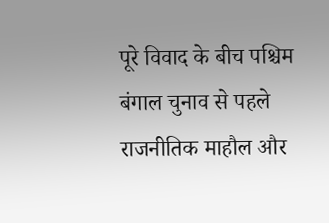पूरे विवाद के बीच पश्चिम बंगाल चुनाव से पहले राजनीतिक माहौल और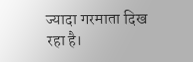ज्यादा गरमाता दिख रहा है।